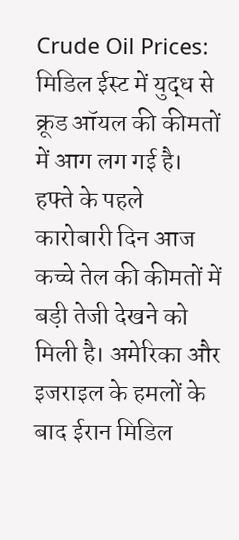Crude Oil Prices: मिडिल ईस्ट में युद्ध से क्रूड ऑयल की कीमतों में आग लग गई है। हफ्ते के पहले कारोबारी दिन आज कच्चे तेल की कीमतों में बड़ी तेजी देखने को मिली है। अमेरिका और इजराइल के हमलों के बाद ईरान मिडिल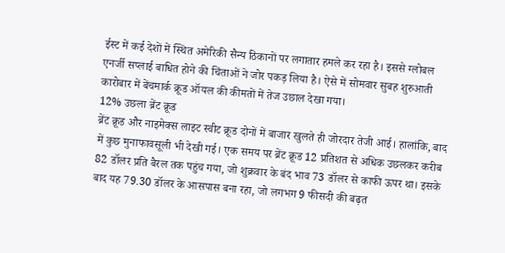ईस्ट में कई देशों में स्थित अमेरिकी सैन्य ठिकानों पर लगातार हमले कर रहा है। इससे ग्लोबल एनर्जी सप्लाई बाधित होने की चिंताओं ने जोर पकड़ लिया है। ऐसे में सोमवार सुबह शुरुआती कारोबार में बेंचमार्क क्रूड ऑयल की कीमतों में तेज उछाल देखा गया।
12% उछला ब्रेंट क्रूड
ब्रेंट क्रूड और नाइमेक्स लाइट स्वीट क्रूड दोनों में बाजार खुलते ही जोरदार तेजी आई। हालांकि, बाद में कुछ मुनाफावसूली भी देखी गई। एक समय पर ब्रेंट क्रूड 12 प्रतिशत से अधिक उछलकर करीब 82 डॉलर प्रति बैरल तक पहुंच गया, जो शुक्रवार के बंद भाव 73 डॉलर से काफी ऊपर था। इसके बाद यह 79.30 डॉलर के आसपास बना रहा, जो लगभग 9 फीसदी की बढ़त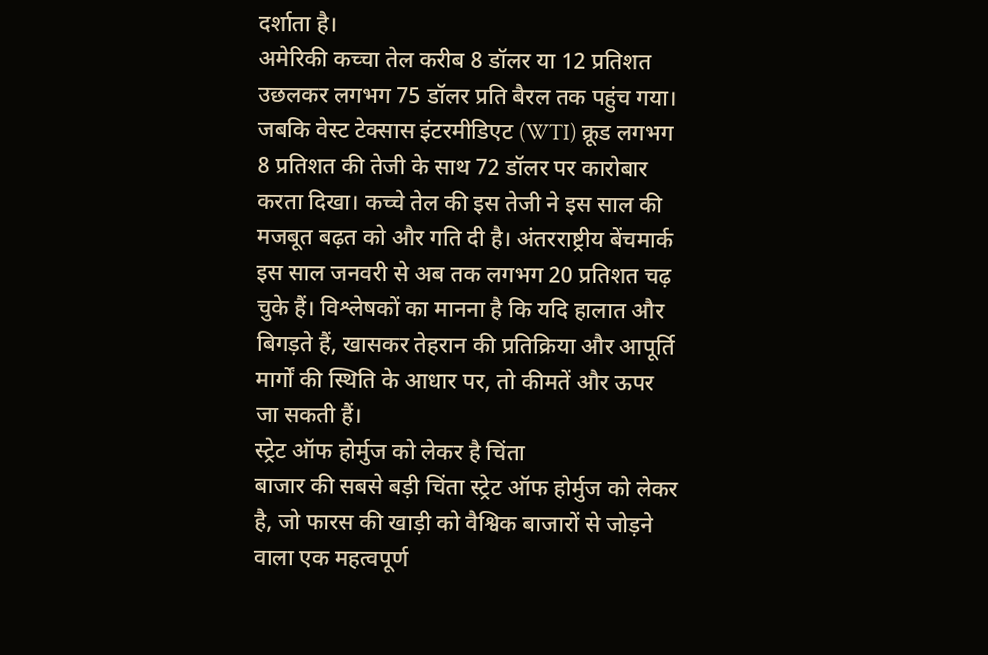दर्शाता है।
अमेरिकी कच्चा तेल करीब 8 डॉलर या 12 प्रतिशत उछलकर लगभग 75 डॉलर प्रति बैरल तक पहुंच गया। जबकि वेस्ट टेक्सास इंटरमीडिएट (WTI) क्रूड लगभग 8 प्रतिशत की तेजी के साथ 72 डॉलर पर कारोबार करता दिखा। कच्चे तेल की इस तेजी ने इस साल की मजबूत बढ़त को और गति दी है। अंतरराष्ट्रीय बेंचमार्क इस साल जनवरी से अब तक लगभग 20 प्रतिशत चढ़ चुके हैं। विश्लेषकों का मानना है कि यदि हालात और बिगड़ते हैं, खासकर तेहरान की प्रतिक्रिया और आपूर्ति मार्गों की स्थिति के आधार पर, तो कीमतें और ऊपर जा सकती हैं।
स्ट्रेट ऑफ होर्मुज को लेकर है चिंता
बाजार की सबसे बड़ी चिंता स्ट्रेट ऑफ होर्मुज को लेकर है, जो फारस की खाड़ी को वैश्विक बाजारों से जोड़ने वाला एक महत्वपूर्ण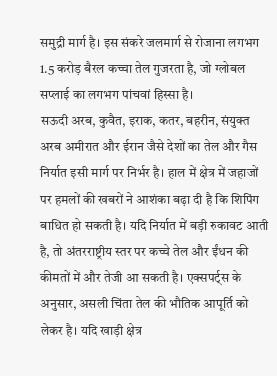समुद्री मार्ग है। इस संकरे जलमार्ग से रोजाना लगभग 1.5 करोड़ बैरल कच्चा तेल गुजरता है, जो ग्लोबल सप्लाई का लगभग पांचवां हिस्सा है।
सऊदी अरब, कुवैत, इराक, कतर, बहरीन, संयुक्त अरब अमीरात और ईरान जैसे देशों का तेल और गैस निर्यात इसी मार्ग पर निर्भर है। हाल में क्षेत्र में जहाजों पर हमलों की खबरों ने आशंका बढ़ा दी है कि शिपिंग बाधित हो सकती है। यदि निर्यात में बड़ी रुकावट आती है, तो अंतरराष्ट्रीय स्तर पर कच्चे तेल और ईंधन की कीमतों में और तेजी आ सकती है। एक्सपर्ट्स के अनुसार, असली चिंता तेल की भौतिक आपूर्ति को लेकर है। यदि खाड़ी क्षेत्र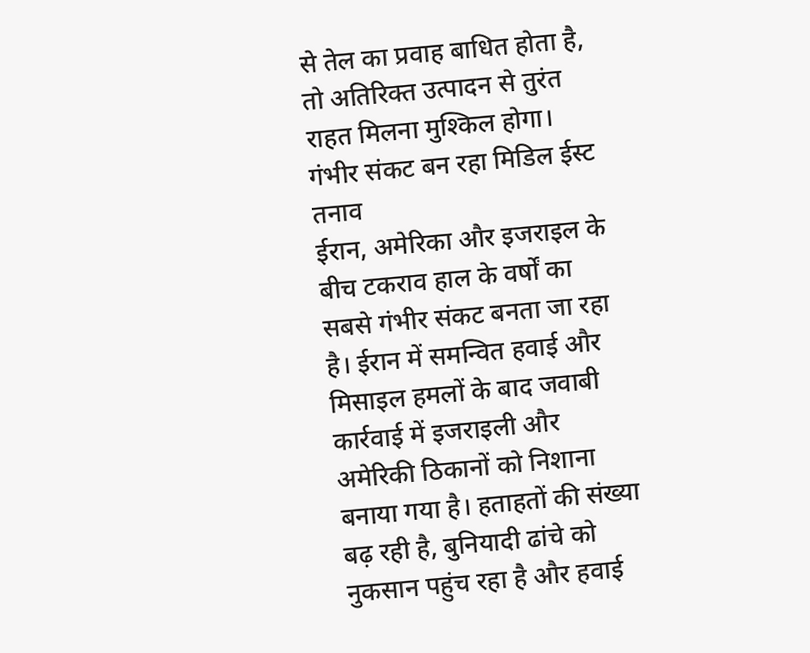से तेल का प्रवाह बाधित होता है, तो अतिरिक्त उत्पादन से तुरंत राहत मिलना मुश्किल होगा।
गंभीर संकट बन रहा मिडिल ईस्ट तनाव
ईरान, अमेरिका और इजराइल के बीच टकराव हाल के वर्षों का सबसे गंभीर संकट बनता जा रहा है। ईरान में समन्वित हवाई और मिसाइल हमलों के बाद जवाबी कार्रवाई में इजराइली और अमेरिकी ठिकानों को निशाना बनाया गया है। हताहतों की संख्या बढ़ रही है, बुनियादी ढांचे को नुकसान पहुंच रहा है और हवाई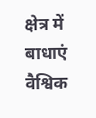क्षेत्र में बाधाएं वैश्विक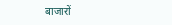बाजारों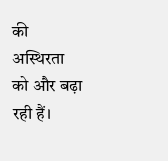की अस्थिरता को और बढ़ा रही हैं।